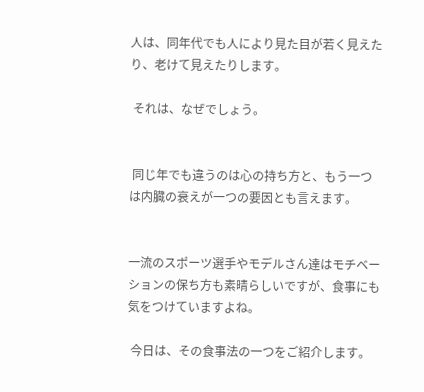人は、同年代でも人により見た目が若く見えたり、老けて見えたりします。

 それは、なぜでしょう。


 同じ年でも違うのは心の持ち方と、もう一つは内臓の衰えが一つの要因とも言えます。


一流のスポーツ選手やモデルさん達はモチベーションの保ち方も素晴らしいですが、食事にも気をつけていますよね。

 今日は、その食事法の一つをご紹介します。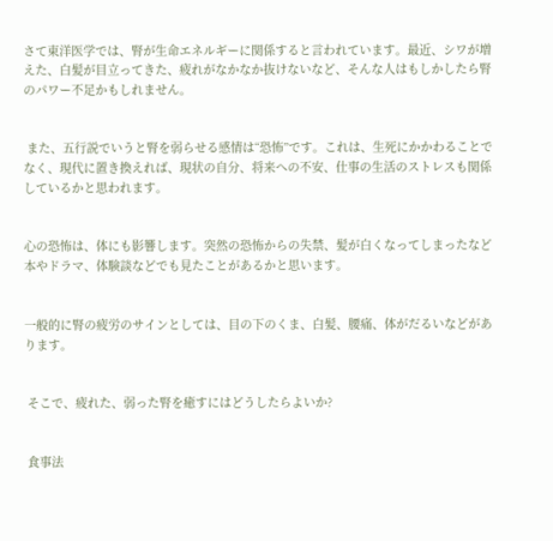さて東洋医学では、腎が生命エネルギーに関係すると言われています。最近、シワが増えた、白髪が目立ってきた、疲れがなかなか抜けないなど、そんな人はもしかしたら腎のパワー不足かもしれません。


 また、五行説でいうと腎を弱らせる感情は“恐怖”です。これは、生死にかかわることでなく、現代に置き換えれば、現状の自分、将来への不安、仕事の生活のストレスも関係しているかと思われます。


心の恐怖は、体にも影響します。突然の恐怖からの失禁、髪が白くなってしまったなど本やドラマ、体験談などでも見たことがあるかと思います。


一般的に腎の疲労のサインとしては、目の下のくま、白髪、腰痛、体がだるいなどがあります。


 そこで、疲れた、弱った腎を癒すにはどうしたらよいか?


 食事法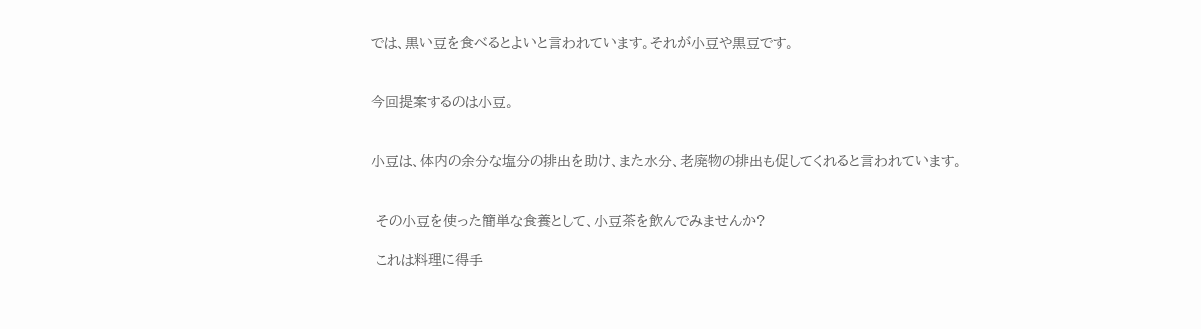では、黒い豆を食べるとよいと言われています。それが小豆や黒豆です。


今回提案するのは小豆。


小豆は、体内の余分な塩分の排出を助け、また水分、老廃物の排出も促してくれると言われています。


 その小豆を使った簡単な食養として、小豆茶を飲んでみませんか?

 これは料理に得手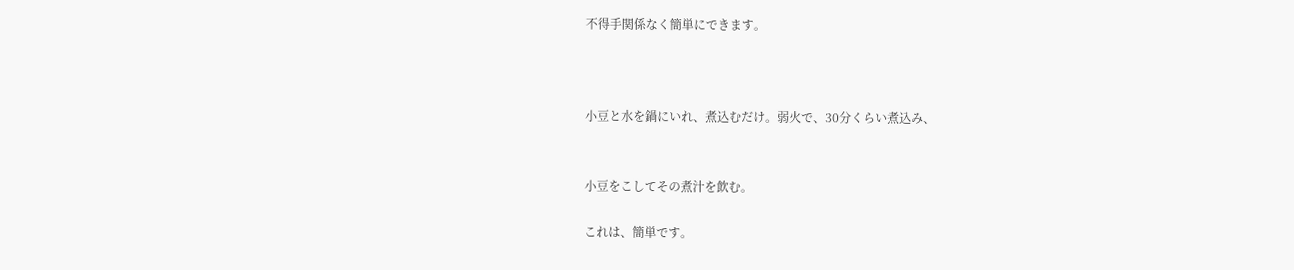不得手関係なく簡単にできます。



小豆と水を鍋にいれ、煮込むだけ。弱火で、30分くらい煮込み、


小豆をこしてその煮汁を飲む。

これは、簡単です。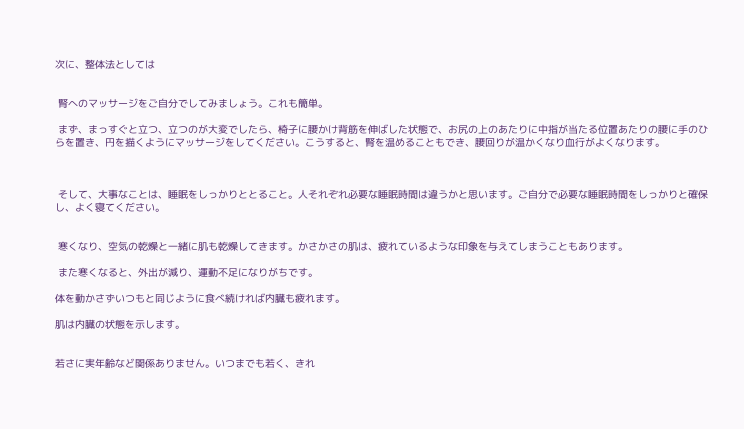次に、整体法としては


 腎へのマッサージをご自分でしてみましょう。これも簡単。

 まず、まっすぐと立つ、立つのが大変でしたら、椅子に腰かけ背筋を伸ばした状態で、お尻の上のあたりに中指が当たる位置あたりの腰に手のひらを置き、円を描くようにマッサージをしてください。こうすると、腎を温めることもでき、腰回りが温かくなり血行がよくなります。



 そして、大事なことは、睡眠をしっかりととること。人それぞれ必要な睡眠時間は違うかと思います。ご自分で必要な睡眠時間をしっかりと確保し、よく寝てください。


 寒くなり、空気の乾燥と一緒に肌も乾燥してきます。かさかさの肌は、疲れているような印象を与えてしまうこともあります。

 また寒くなると、外出が減り、運動不足になりがちです。

体を動かさずいつもと同じように食べ続ければ内臓も疲れます。

肌は内臓の状態を示します。


若さに実年齢など関係ありません。いつまでも若く、きれ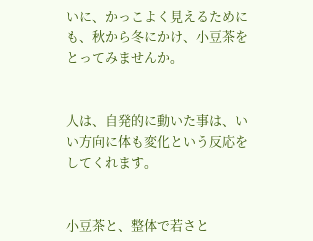いに、かっこよく見えるためにも、秋から冬にかけ、小豆茶をとってみませんか。


人は、自発的に動いた事は、いい方向に体も変化という反応をしてくれます。


小豆茶と、整体で若さと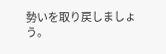勢いを取り戻しましょう。